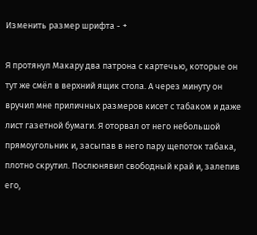Изменить размер шрифта - +

Я протянул Макару два патрона с картечью, которые он тут же смёл в верхний ящик стола. А через минуту он вручил мне приличных размеров кисет с табаком и даже лист газетной бумаги. Я оторвал от него небольшой прямоугольник и, засыпав в него пару щепоток табака, плотно скрутил. Послюнявил свободный край и, залепив его,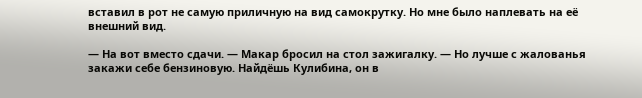вставил в рот не самую приличную на вид самокрутку. Но мне было наплевать на её внешний вид.

— На вот вместо сдачи. — Макар бросил на стол зажигалку. — Но лучше с жалованья закажи себе бензиновую. Найдёшь Кулибина, он в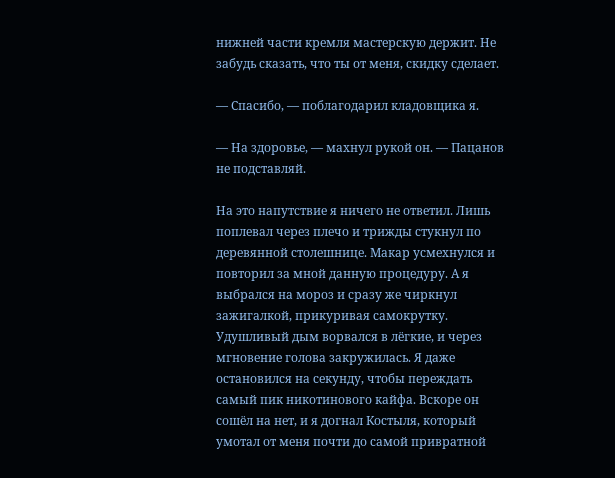нижней части кремля мастерскую держит. Не забудь сказать, что ты от меня, скидку сделает.

— Спасибо, — поблагодарил кладовщика я.

— На здоровье, — махнул рукой он. — Пацанов не подставляй.

На это напутствие я ничего не ответил. Лишь поплевал через плечо и трижды стукнул по деревянной столешнице. Макар усмехнулся и повторил за мной данную процедуру. А я выбрался на мороз и сразу же чиркнул зажигалкой, прикуривая самокрутку. Удушливый дым ворвался в лёгкие, и через мгновение голова закружилась. Я даже остановился на секунду, чтобы переждать самый пик никотинового кайфа. Вскоре он сошёл на нет, и я догнал Костыля, который умотал от меня почти до самой привратной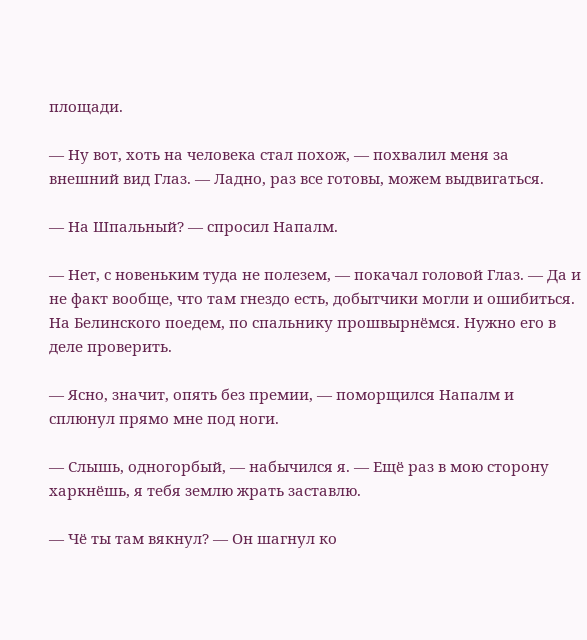площади.

— Ну вот, хоть на человека стал похож, — похвалил меня за внешний вид Глаз. — Ладно, раз все готовы, можем выдвигаться.

— На Шпальный? — спросил Напалм.

— Нет, с новеньким туда не полезем, — покачал головой Глаз. — Да и не факт вообще, что там гнездо есть, добытчики могли и ошибиться. На Белинского поедем, по спальнику прошвырнёмся. Нужно его в деле проверить.

— Ясно, значит, опять без премии, — поморщился Напалм и сплюнул прямо мне под ноги.

— Слышь, одногорбый, — набычился я. — Ещё раз в мою сторону харкнёшь, я тебя землю жрать заставлю.

— Чё ты там вякнул? — Он шагнул ко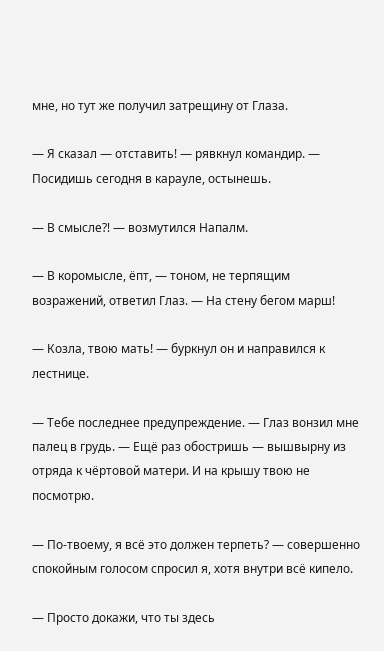мне, но тут же получил затрещину от Глаза.

— Я сказал — отставить! — рявкнул командир. — Посидишь сегодня в карауле, остынешь.

— В смысле⁈ — возмутился Напалм.

— В коромысле, ёпт, — тоном, не терпящим возражений, ответил Глаз. — На стену бегом марш!

— Козла, твою мать! — буркнул он и направился к лестнице.

— Тебе последнее предупреждение. — Глаз вонзил мне палец в грудь. — Ещё раз обостришь — вышвырну из отряда к чёртовой матери. И на крышу твою не посмотрю.

— По-твоему, я всё это должен терпеть? — совершенно спокойным голосом спросил я, хотя внутри всё кипело.

— Просто докажи, что ты здесь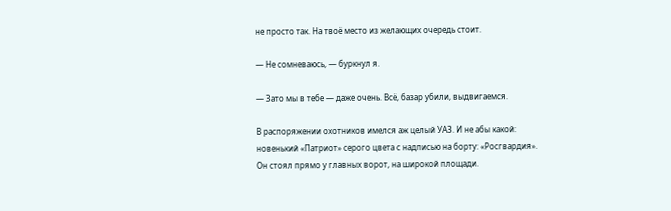не просто так. На твоё место из желающих очередь стоит.

— Не сомневаюсь, — буркнул я.

— Зато мы в тебе — даже очень. Всё, базар убили, выдвигаемся.

В распоряжении охотников имелся аж целый УАЗ. И не абы какой: новенький «Патриот» серого цвета с надписью на борту: «Росгвардия». Он стоял прямо у главных ворот, на широкой площади.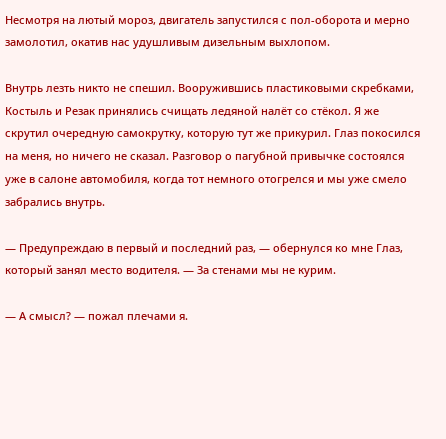Несмотря на лютый мороз, двигатель запустился с пол-оборота и мерно замолотил, окатив нас удушливым дизельным выхлопом.

Внутрь лезть никто не спешил. Вооружившись пластиковыми скребками, Костыль и Резак принялись счищать ледяной налёт со стёкол. Я же скрутил очередную самокрутку, которую тут же прикурил. Глаз покосился на меня, но ничего не сказал. Разговор о пагубной привычке состоялся уже в салоне автомобиля, когда тот немного отогрелся и мы уже смело забрались внутрь.

— Предупреждаю в первый и последний раз, — обернулся ко мне Глаз, который занял место водителя. — За стенами мы не курим.

— А смысл? — пожал плечами я.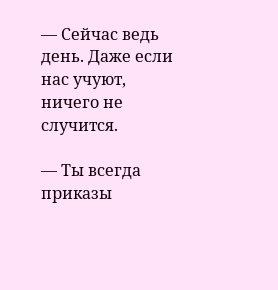— Сейчас ведь день. Даже если нас учуют, ничего не случится.

— Ты всегда приказы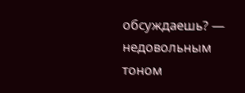обсуждаешь? — недовольным тоном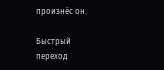произнёс он.

Быстрый переход